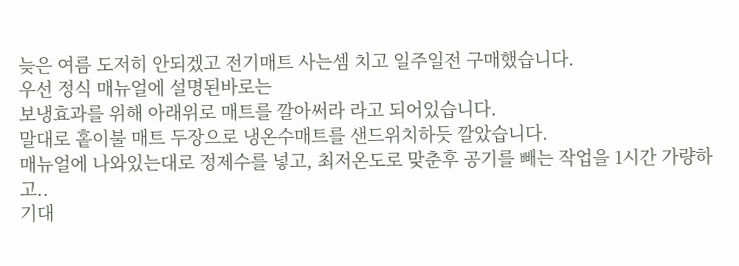늦은 여름 도저히 안되겠고 전기매트 사는셈 치고 일주일전 구매했습니다.
우선 정식 매뉴얼에 설명된바로는
보냉효과를 위해 아래위로 매트를 깔아써라 라고 되어있습니다.
말대로 홑이불 매트 두장으로 냉온수매트를 샌드위치하듯 깔았습니다.
매뉴얼에 나와있는대로 정제수를 넣고, 최저온도로 맞춘후 공기를 빼는 작업을 1시간 가량하고..
기대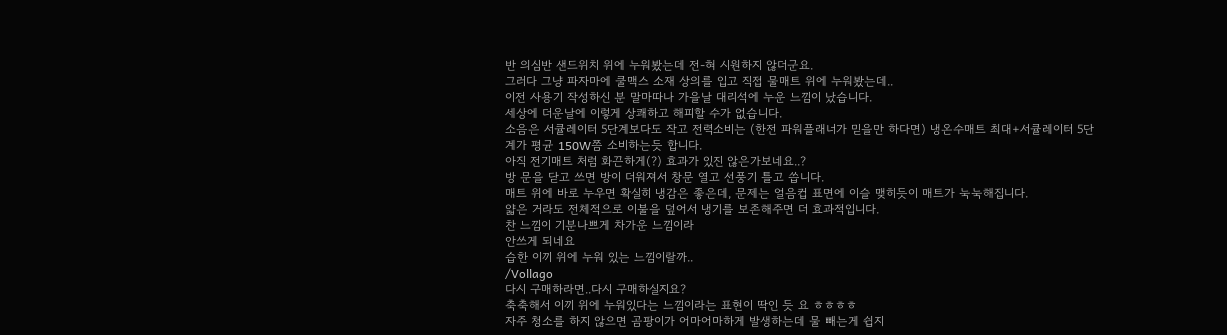반 의심반 샌드위치 위에 누워봤는데 전-혀 시원하지 않더군요.
그러다 그냥 파자마에 쿨맥스 소재 상의를 입고 직접 물매트 위에 누워봤는데..
이전 사용기 작성하신 분 말마따나 가을날 대리석에 누운 느낌이 났습니다.
세상에 더운날에 이렇게 상쾌하고 해피할 수가 없습니다.
소음은 서큘레이터 5단계보다도 작고 전력소비는 (한전 파워플래너가 믿을만 하다면) 냉온수매트 최대+서큘레이터 5단계가 평균 150W쯤 소비하는듯 합니다.
아직 전기매트 처럼 화끈하게(?) 효과가 있진 않은가보네요..?
방 문을 닫고 쓰면 방이 더워져서 창문 열고 선풍기 틀고 씁니다.
매트 위에 바로 누우면 확실히 냉감은 좋은데, 문제는 얼음컵 표면에 이슬 맺히듯이 매트가 눅눅해집니다.
얇은 거라도 전체적으로 이불을 덮어서 냉기를 보존해주면 더 효과적입니다.
찬 느낌이 기분나쁘게 차가운 느낌이라
안쓰게 되네요
습한 이끼 위에 누워 있는 느낌이랄까..
/Vollago
다시 구매하라면..다시 구매하실지요?
축축해서 이끼 위에 누워있다는 느낌이라는 표현이 딱인 듯 요 ㅎㅎㅎㅎ
자주 청소를 하지 않으면 곰팡이가 어마어마하게 발생하는데 물 빼는게 쉽지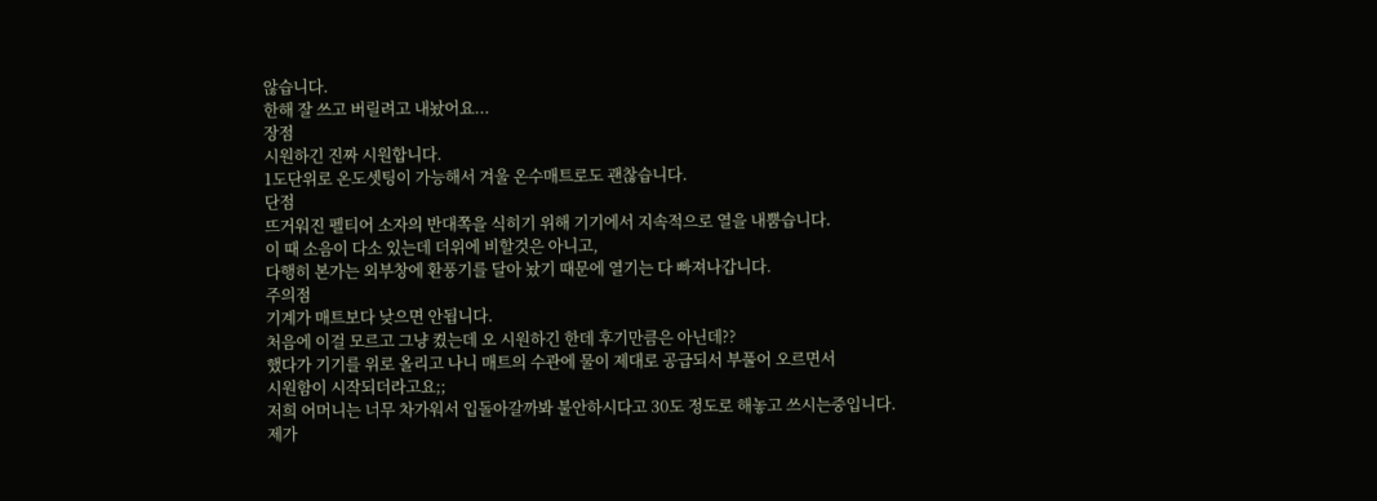않습니다.
한해 잘 쓰고 버릴려고 내놨어요...
장점
시원하긴 진짜 시원합니다.
1도단위로 온도셋팅이 가능해서 겨울 온수매트로도 괜찮습니다.
단점
뜨거워진 펠티어 소자의 반대쪽을 식히기 위해 기기에서 지속적으로 열을 내뿜습니다.
이 때 소음이 다소 있는데 더위에 비할것은 아니고,
다행히 본가는 외부창에 환풍기를 달아 놨기 때문에 열기는 다 빠져나갑니다.
주의점
기계가 매트보다 낮으면 안됩니다.
처음에 이걸 모르고 그냥 켰는데 오 시원하긴 한데 후기만큼은 아닌데??
했다가 기기를 위로 올리고 나니 매트의 수관에 물이 제대로 공급되서 부풀어 오르면서
시원함이 시작되더라고요;;
저희 어머니는 너무 차가워서 입돌아갈까봐 불안하시다고 30도 정도로 해놓고 쓰시는중입니다.
제가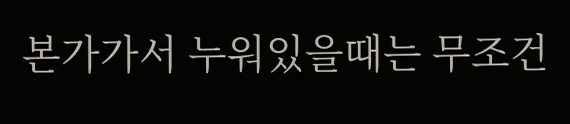본가가서 누워있을때는 무조건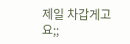제일 차갑게고요;;